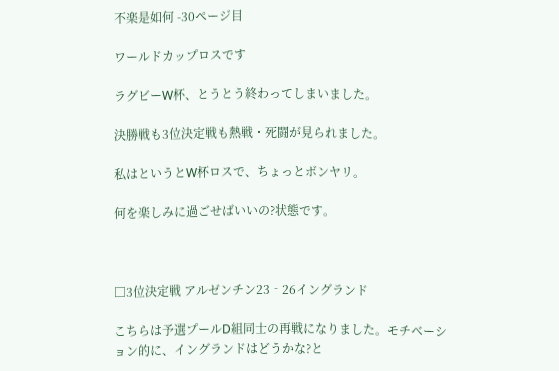不楽是如何 -30ページ目

ワールドカップロスです

ラグビーW杯、とうとう終わってしまいました。

決勝戦も3位決定戦も熱戦・死闘が見られました。

私はというとW杯ロスで、ちょっとボンヤリ。

何を楽しみに過ごせばいいの?状態です。



□3位決定戦 アルゼンチン23‐26イングランド

こちらは予選プールD組同士の再戦になりました。モチベーション的に、イングランドはどうかな?と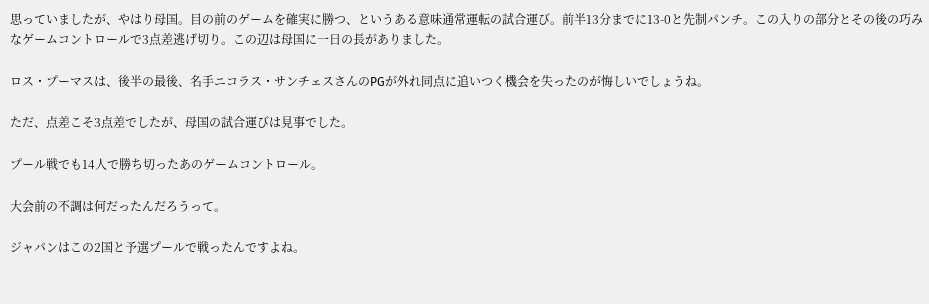思っていましたが、やはり母国。目の前のゲームを確実に勝つ、というある意味通常運転の試合運び。前半13分までに13-0と先制パンチ。この入りの部分とその後の巧みなゲームコントロールで3点差逃げ切り。この辺は母国に一日の長がありました。

ロス・プーマスは、後半の最後、名手ニコラス・サンチェスさんのPGが外れ同点に追いつく機会を失ったのが悔しいでしょうね。

ただ、点差こそ3点差でしたが、母国の試合運びは見事でした。

プール戦でも14人で勝ち切ったあのゲームコントロール。

大会前の不調は何だったんだろうって。

ジャパンはこの2国と予選プールで戦ったんですよね。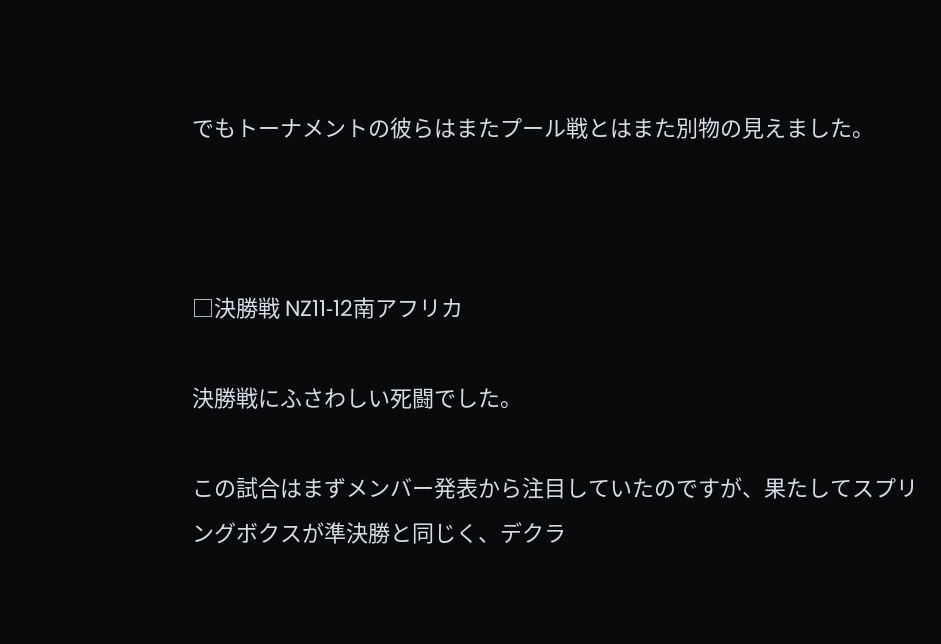でもトーナメントの彼らはまたプール戦とはまた別物の見えました。



□決勝戦 NZ11‐12南アフリカ

決勝戦にふさわしい死闘でした。

この試合はまずメンバー発表から注目していたのですが、果たしてスプリングボクスが準決勝と同じく、デクラ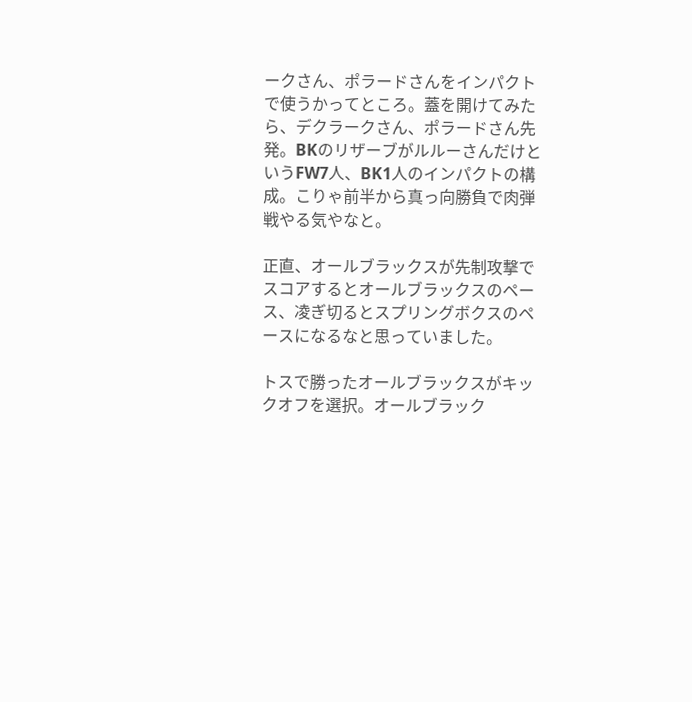ークさん、ポラードさんをインパクトで使うかってところ。蓋を開けてみたら、デクラークさん、ポラードさん先発。BKのリザーブがルルーさんだけというFW7人、BK1人のインパクトの構成。こりゃ前半から真っ向勝負で肉弾戦やる気やなと。

正直、オールブラックスが先制攻撃でスコアするとオールブラックスのペース、凌ぎ切るとスプリングボクスのペースになるなと思っていました。

トスで勝ったオールブラックスがキックオフを選択。オールブラック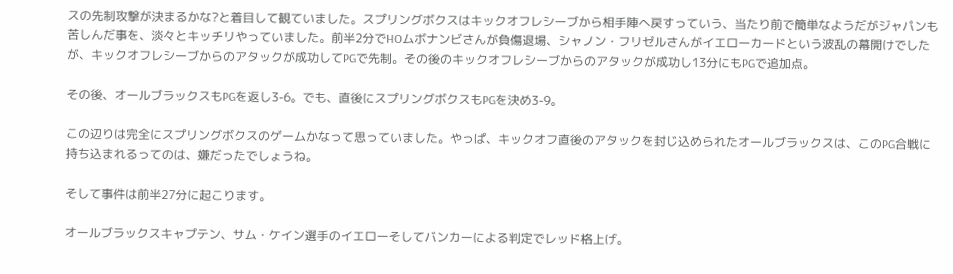スの先制攻撃が決まるかな?と着目して観ていました。スプリングボクスはキックオフレシーブから相手陣へ戻すっていう、当たり前で簡単なようだがジャパンも苦しんだ事を、淡々とキッチリやっていました。前半2分でHOムボナンビさんが負傷退場、シャノン・フリゼルさんがイエローカードという波乱の幕開けでしたが、キックオフレシーブからのアタックが成功してPGで先制。その後のキックオフレシーブからのアタックが成功し13分にもPGで追加点。

その後、オールブラックスもPGを返し3-6。でも、直後にスプリングボクスもPGを決め3-9。

この辺りは完全にスプリングボクスのゲームかなって思っていました。やっぱ、キックオフ直後のアタックを封じ込められたオールブラックスは、このPG合戦に持ち込まれるってのは、嫌だったでしょうね。

そして事件は前半27分に起こります。

オールブラックスキャプテン、サム・ケイン選手のイエローそしてバンカーによる判定でレッド格上げ。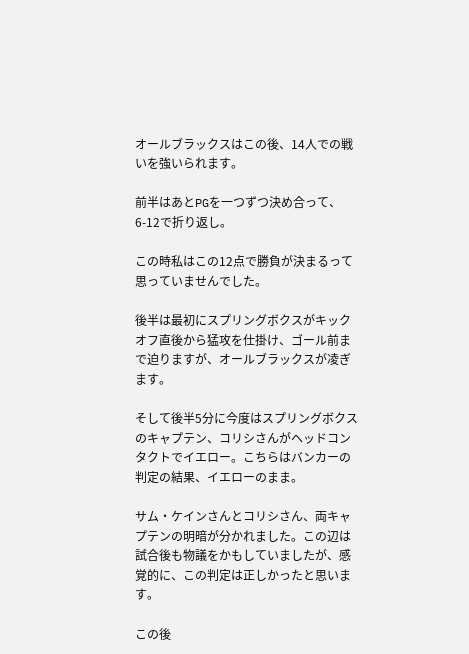オールブラックスはこの後、14人での戦いを強いられます。

前半はあとPGを一つずつ決め合って、6-12で折り返し。

この時私はこの12点で勝負が決まるって思っていませんでした。

後半は最初にスプリングボクスがキックオフ直後から猛攻を仕掛け、ゴール前まで迫りますが、オールブラックスが凌ぎます。

そして後半5分に今度はスプリングボクスのキャプテン、コリシさんがヘッドコンタクトでイエロー。こちらはバンカーの判定の結果、イエローのまま。

サム・ケインさんとコリシさん、両キャプテンの明暗が分かれました。この辺は試合後も物議をかもしていましたが、感覚的に、この判定は正しかったと思います。

この後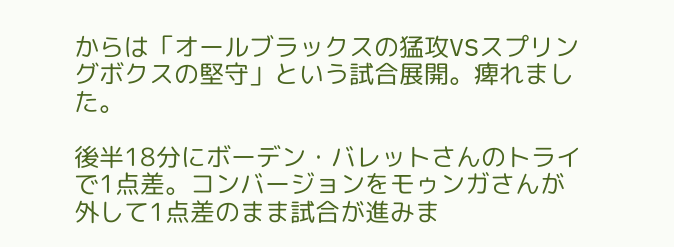からは「オールブラックスの猛攻VSスプリングボクスの堅守」という試合展開。痺れました。

後半18分にボーデン・バレットさんのトライで1点差。コンバージョンをモゥンガさんが外して1点差のまま試合が進みま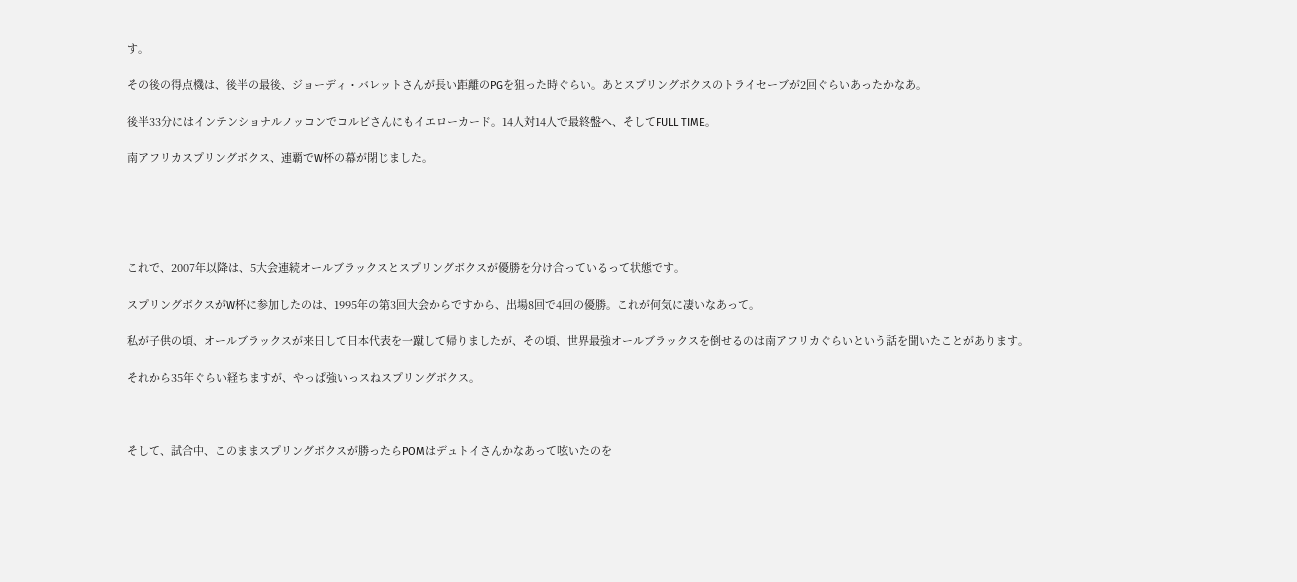す。

その後の得点機は、後半の最後、ジョーディ・バレットさんが長い距離のPGを狙った時ぐらい。あとスプリングボクスのトライセーブが2回ぐらいあったかなあ。

後半33分にはインテンショナルノッコンでコルビさんにもイエローカード。14人対14人で最終盤へ、そしてFULL TIME。

南アフリカスプリングボクス、連覇でW杯の幕が閉じました。





これで、2007年以降は、5大会連続オールブラックスとスプリングボクスが優勝を分け合っているって状態です。

スプリングボクスがW杯に参加したのは、1995年の第3回大会からですから、出場8回で4回の優勝。これが何気に凄いなあって。

私が子供の頃、オールブラックスが来日して日本代表を一蹴して帰りましたが、その頃、世界最強オールブラックスを倒せるのは南アフリカぐらいという話を聞いたことがあります。

それから35年ぐらい経ちますが、やっぱ強いっスねスプリングボクス。



そして、試合中、このままスプリングボクスが勝ったらPOMはデュトイさんかなあって呟いたのを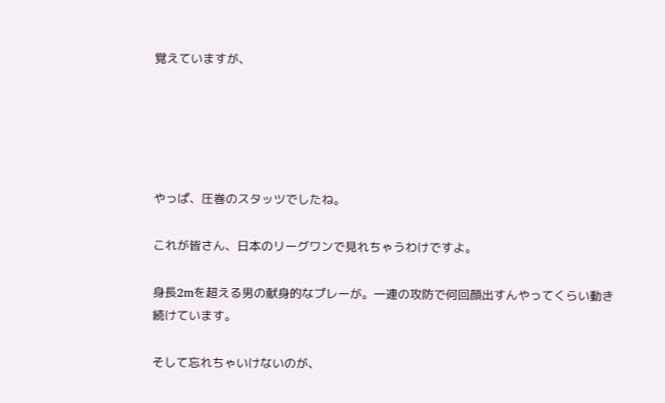覚えていますが、





やっぱ、圧巻のスタッツでしたね。

これが皆さん、日本のリーグワンで見れちゃうわけですよ。

身長2mを超える男の献身的なプレーが。一連の攻防で何回顔出すんやってくらい動き続けています。

そして忘れちゃいけないのが、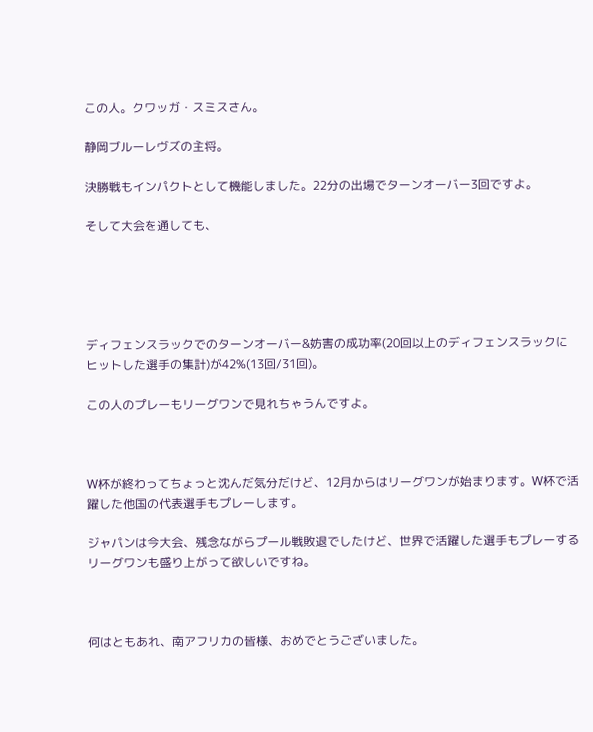この人。クワッガ・スミスさん。

静岡ブルーレヴズの主将。

決勝戦もインパクトとして機能しました。22分の出場でターンオーバー3回ですよ。

そして大会を通しても、





ディフェンスラックでのターンオーバー&妨害の成功率(20回以上のディフェンスラックにヒットした選手の集計)が42%(13回/31回)。

この人のプレーもリーグワンで見れちゃうんですよ。



W杯が終わってちょっと沈んだ気分だけど、12月からはリーグワンが始まります。W杯で活躍した他国の代表選手もプレーします。

ジャパンは今大会、残念ながらプール戦敗退でしたけど、世界で活躍した選手もプレーするリーグワンも盛り上がって欲しいですね。



何はともあれ、南アフリカの皆様、おめでとうございました。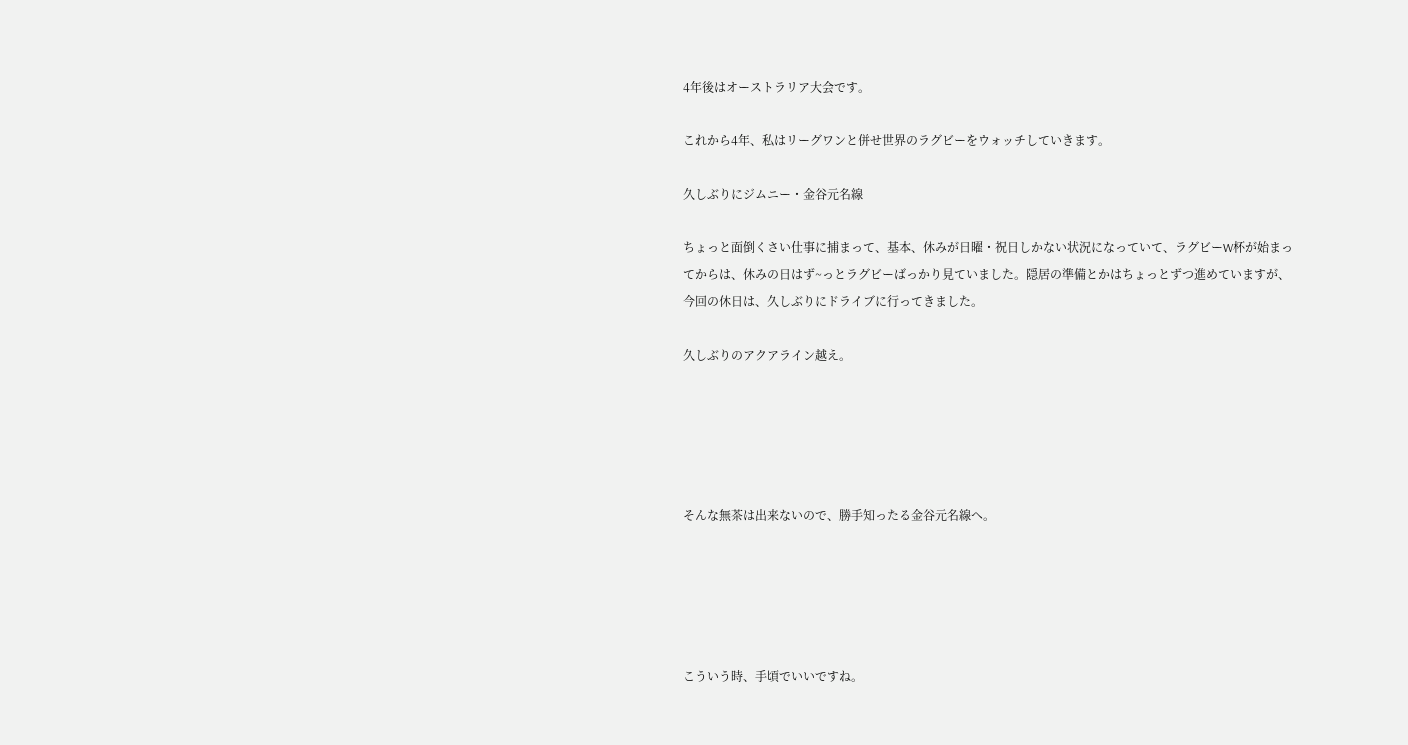4年後はオーストラリア大会です。

これから4年、私はリーグワンと併せ世界のラグビーをウォッチしていきます。

久しぶりにジムニー・金谷元名線

ちょっと面倒くさい仕事に捕まって、基本、休みが日曜・祝日しかない状況になっていて、ラグビーW杯が始まってからは、休みの日はず~っとラグビーばっかり見ていました。隠居の準備とかはちょっとずつ進めていますが、今回の休日は、久しぶりにドライブに行ってきました。

久しぶりのアクアライン越え。





そんな無茶は出来ないので、勝手知ったる金谷元名線へ。





こういう時、手頃でいいですね。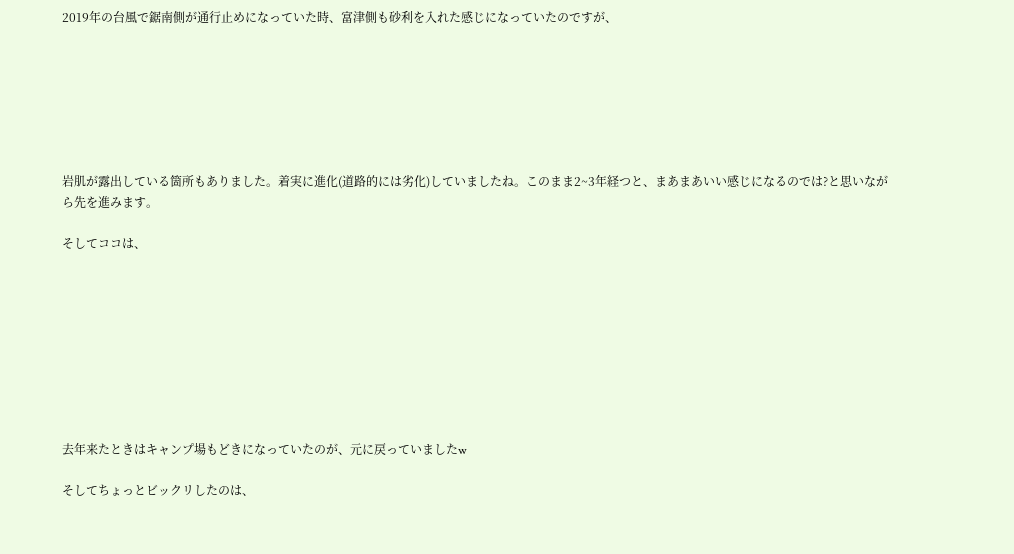2019年の台風で鋸南側が通行止めになっていた時、富津側も砂利を入れた感じになっていたのですが、







岩肌が露出している箇所もありました。着実に進化(道路的には劣化)していましたね。このまま2~3年経つと、まあまあいい感じになるのでは?と思いながら先を進みます。

そしてココは、









去年来たときはキャンプ場もどきになっていたのが、元に戻っていましたw

そしてちょっとビックリしたのは、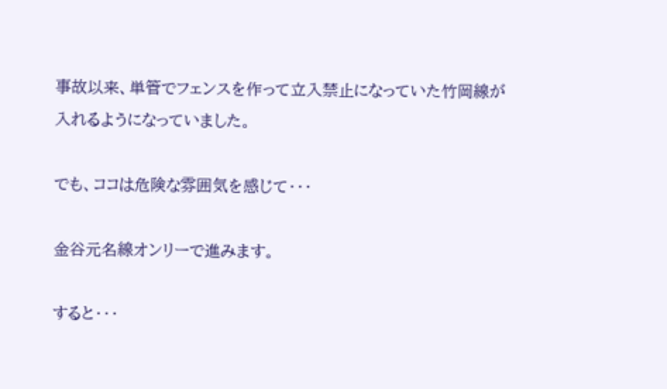事故以来、単管でフェンスを作って立入禁止になっていた竹岡線が入れるようになっていました。

でも、ココは危険な雰囲気を感じて・・・

金谷元名線オンリーで進みます。

すると・・・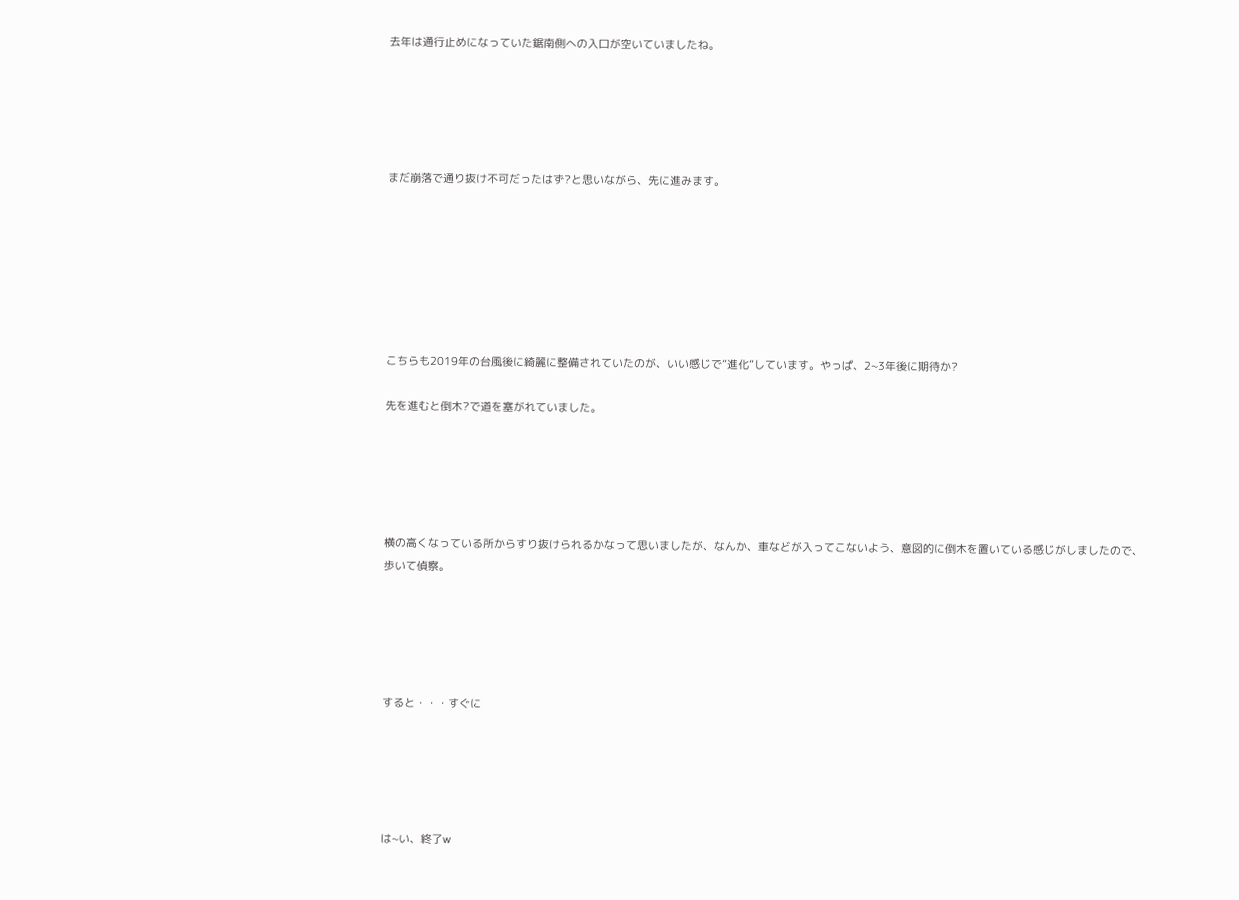去年は通行止めになっていた鋸南側への入口が空いていましたね。





まだ崩落で通り抜け不可だったはず?と思いながら、先に進みます。







こちらも2019年の台風後に綺麗に整備されていたのが、いい感じで”進化”しています。やっぱ、2~3年後に期待か?

先を進むと倒木?で道を塞がれていました。





横の高くなっている所からすり抜けられるかなって思いましたが、なんか、車などが入ってこないよう、意図的に倒木を置いている感じがしましたので、歩いて偵察。





すると・・・すぐに





は~い、終了w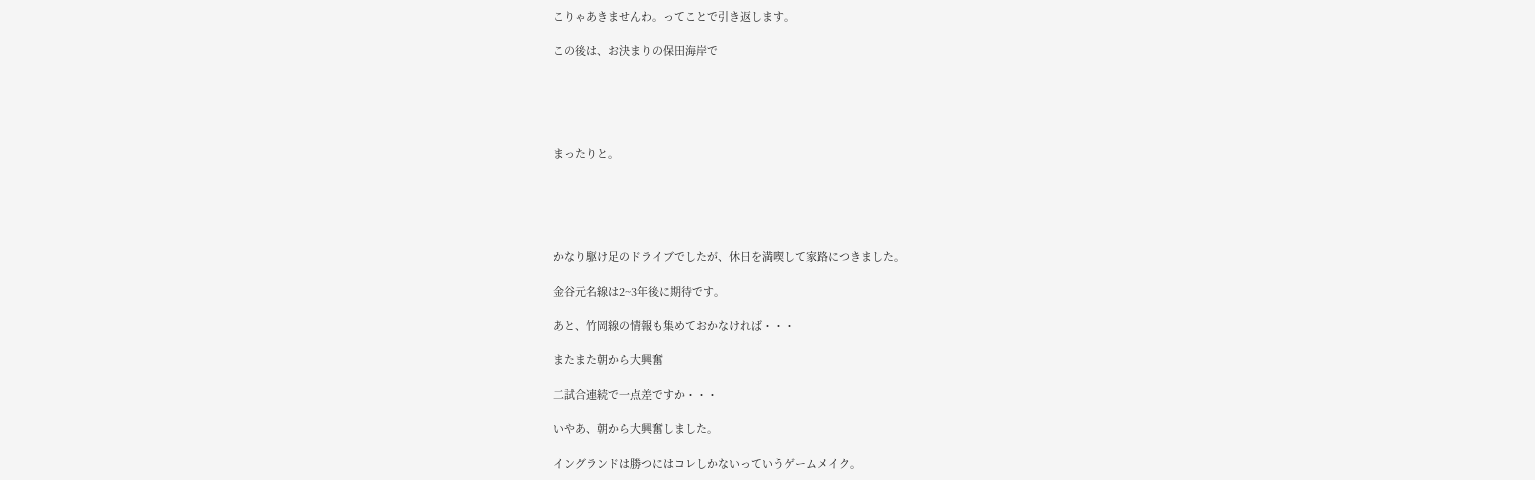こりゃあきませんわ。ってことで引き返します。

この後は、お決まりの保田海岸で





まったりと。





かなり駆け足のドライブでしたが、休日を満喫して家路につきました。

金谷元名線は2~3年後に期待です。

あと、竹岡線の情報も集めておかなければ・・・

またまた朝から大興奮

二試合連続で一点差ですか・・・

いやあ、朝から大興奮しました。

イングランドは勝つにはコレしかないっていうゲームメイク。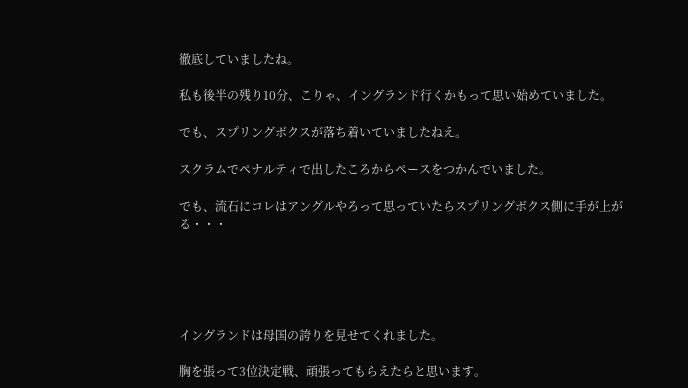徹底していましたね。

私も後半の残り10分、こりゃ、イングランド行くかもって思い始めていました。

でも、スプリングボクスが落ち着いていましたねえ。

スクラムでペナルティで出したころからペースをつかんでいました。

でも、流石にコレはアングルやろって思っていたらスプリングボクス側に手が上がる・・・





イングランドは母国の誇りを見せてくれました。

胸を張って3位決定戦、頑張ってもらえたらと思います。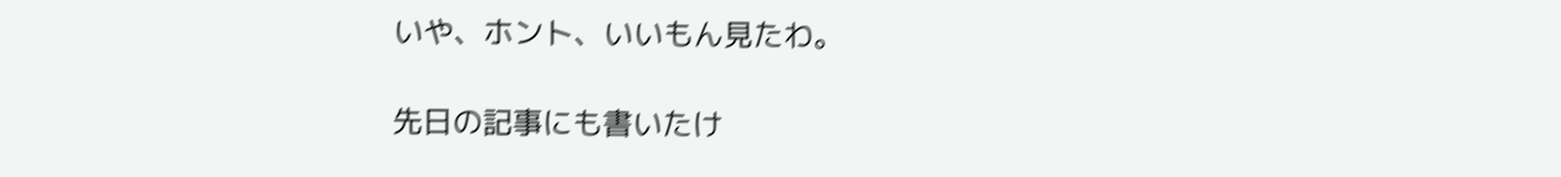いや、ホント、いいもん見たわ。

先日の記事にも書いたけ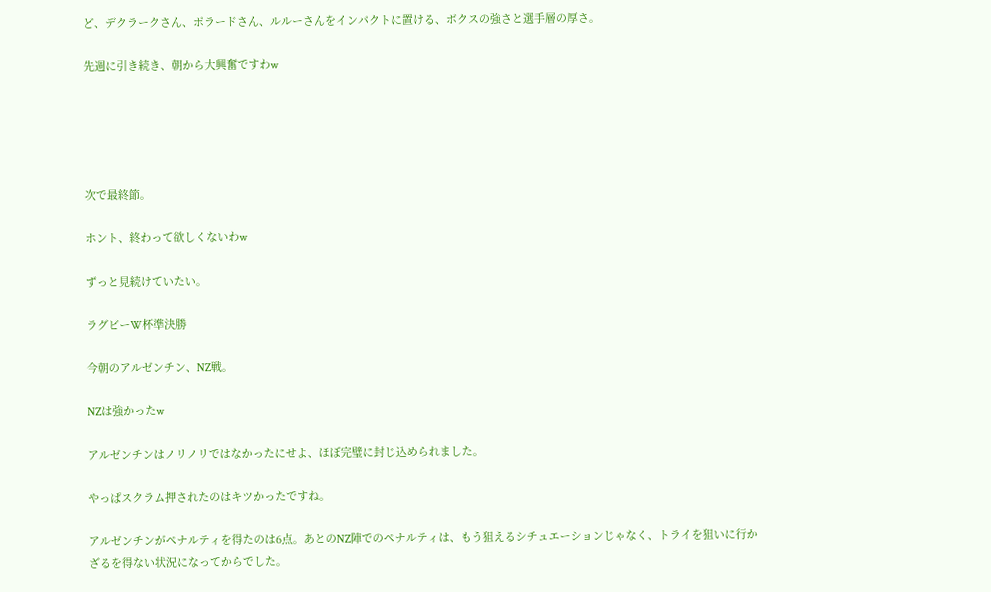ど、デクラークさん、ポラードさん、ルルーさんをインパクトに置ける、ボクスの強さと選手層の厚さ。

先週に引き続き、朝から大興奮ですわw





次で最終節。

ホント、終わって欲しくないわw

ずっと見続けていたい。

ラグビーW杯準決勝

今朝のアルゼンチン、NZ戦。

NZは強かったw

アルゼンチンはノリノリではなかったにせよ、ほぼ完璧に封じ込められました。

やっぱスクラム押されたのはキツかったですね。

アルゼンチンがペナルティを得たのは6点。あとのNZ陣でのペナルティは、もう狙えるシチュエーションじゃなく、トライを狙いに行かざるを得ない状況になってからでした。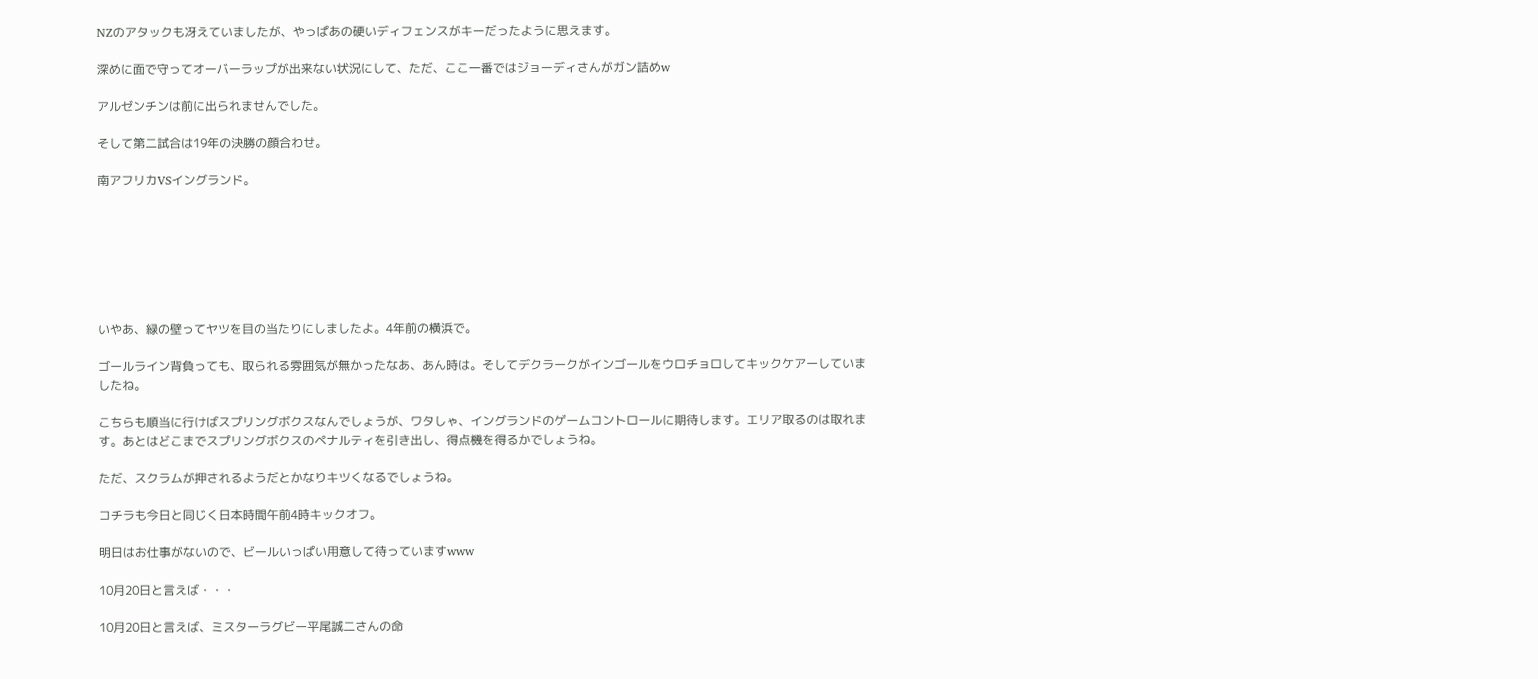NZのアタックも冴えていましたが、やっぱあの硬いディフェンスがキーだったように思えます。

深めに面で守ってオーバーラップが出来ない状況にして、ただ、ここ一番ではジョーディさんがガン詰めw

アルゼンチンは前に出られませんでした。

そして第二試合は19年の決勝の顔合わせ。

南アフリカVSイングランド。







いやあ、緑の壁ってヤツを目の当たりにしましたよ。4年前の横浜で。

ゴールライン背負っても、取られる雰囲気が無かったなあ、あん時は。そしてデクラークがインゴールをウロチョロしてキックケアーしていましたね。

こちらも順当に行けばスプリングボクスなんでしょうが、ワタしゃ、イングランドのゲームコントロールに期待します。エリア取るのは取れます。あとはどこまでスプリングボクスのペナルティを引き出し、得点機を得るかでしょうね。

ただ、スクラムが押されるようだとかなりキツくなるでしょうね。

コチラも今日と同じく日本時間午前4時キックオフ。

明日はお仕事がないので、ビールいっぱい用意して待っていますwww

10月20日と言えば・・・

10月20日と言えば、ミスターラグビー平尾誠二さんの命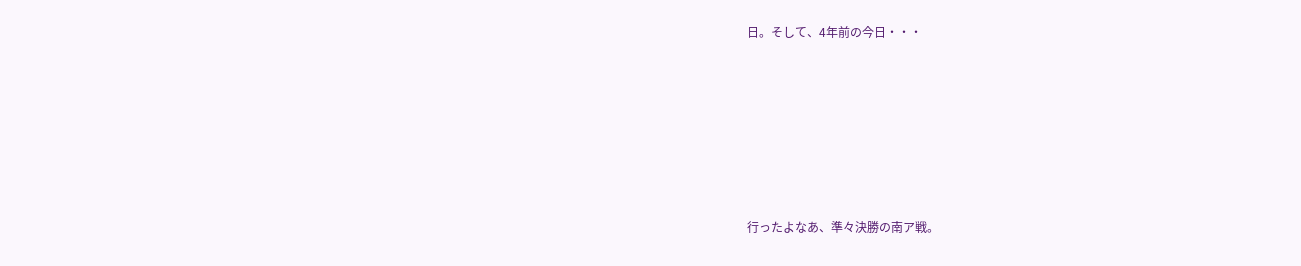日。そして、4年前の今日・・・







行ったよなあ、準々決勝の南ア戦。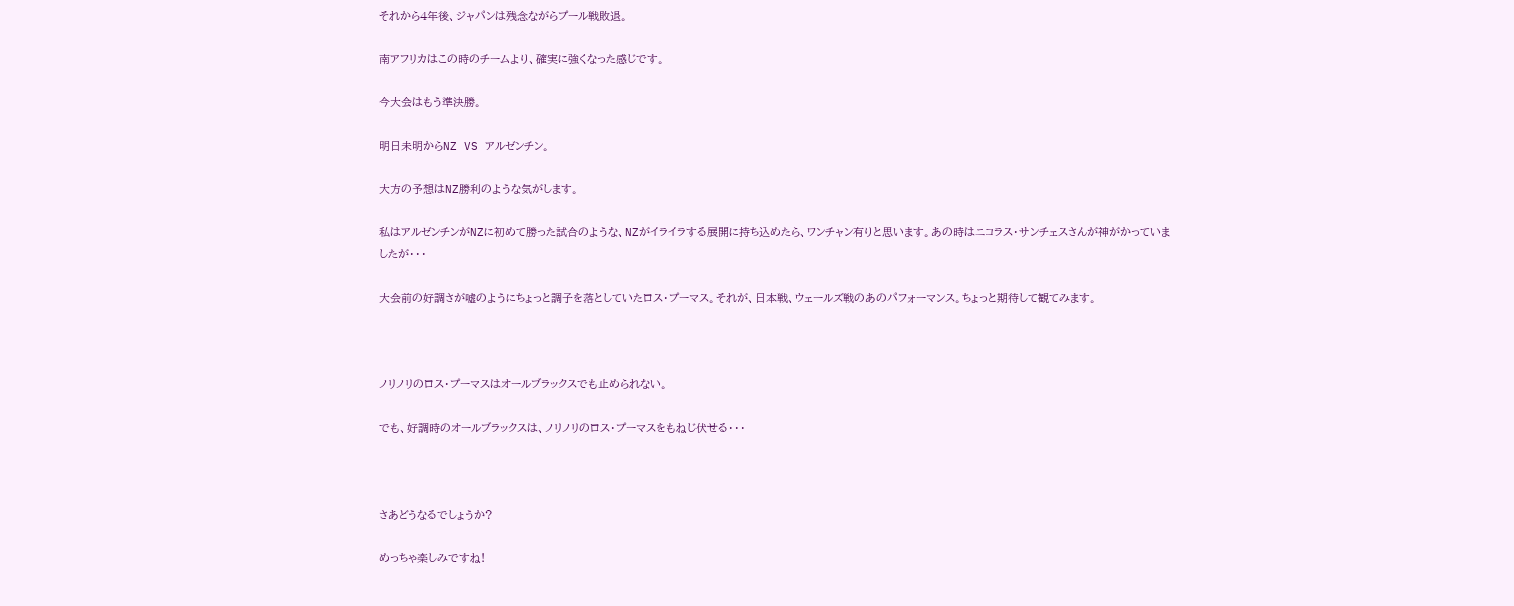それから4年後、ジャパンは残念ながらプール戦敗退。

南アフリカはこの時のチームより、確実に強くなった感じです。

今大会はもう準決勝。

明日未明からNZ VS アルゼンチン。

大方の予想はNZ勝利のような気がします。

私はアルゼンチンがNZに初めて勝った試合のような、NZがイライラする展開に持ち込めたら、ワンチャン有りと思います。あの時はニコラス・サンチェスさんが神がかっていましたが・・・

大会前の好調さが嘘のようにちょっと調子を落としていたロス・プーマス。それが、日本戦、ウェールズ戦のあのパフォーマンス。ちょっと期待して観てみます。



ノリノリのロス・プーマスはオールブラックスでも止められない。

でも、好調時のオールブラックスは、ノリノリのロス・プーマスをもねじ伏せる・・・



さあどうなるでしょうか?

めっちゃ楽しみですね!